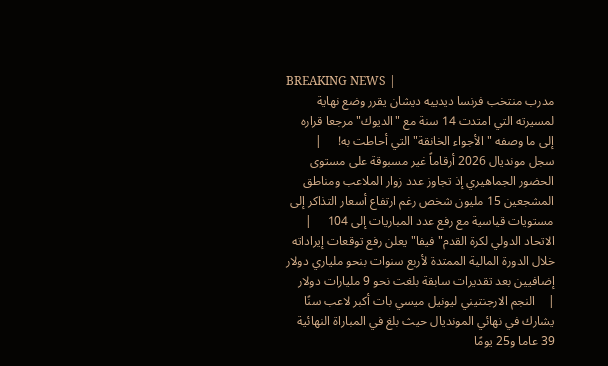BREAKING NEWS |
مدرب منتخب فرنسا ديدييه ديشان يقرر وضع نهاية لمسيرته التي امتدت 14 سنة مع "الديوك" مرجعا قراره إلى ما وصفه "الأجواء الخانقة" التي أحاطت به!     |     سجل مونديال 2026 أرقاماً غير مسبوقة على مستوى الحضور الجماهيري إذ تجاوز عدد زوار الملاعب ومناطق المشجعين 15 مليون شخص رغم ارتفاع أسعار التذاكر إلى مستويات قياسية مع رفع عدد المباريات إلى 104     |     الاتحاد الدولي لكرة القدم"فيفا" يعلن رفع توقعات إيراداته خلال الدورة المالية الممتدة لأربع سنوات بنحو ملياري دولار إضافيين بعد تقديرات سابقة بلغت نحو 9 مليارات دولار     |    النجم الارجنتيني ليونيل ميسي بات أكبر لاعب سنًا يشارك في نهائي المونديال حيث بلغ في المباراة النهائية 39 عاما و25 يومًا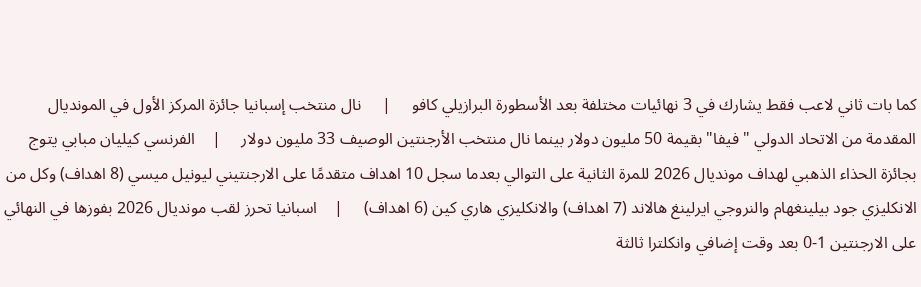كما بات ثاني لاعب فقط يشارك في 3 نهائيات مختلفة بعد الأسطورة البرازيلي كافو     |     نال منتخب إسبانيا جائزة المركز الأول في المونديال المقدمة من الاتحاد الدولي "فيفا" بقيمة 50 مليون دولار بينما نال منتخب الأرجنتين الوصيف 33 مليون دولار     |    الفرنسي كيليان مبابي يتوج بجائزة الحذاء الذهبي لهداف مونديال 2026 للمرة الثانية على التوالي بعدما سجل 10 اهداف متقدمًا على الارجنتيني ليونيل ميسي (8 اهداف) وكل من الانكليزي جود بيلينغهام والنروجي ايرلينغ هالاند (7 اهداف) والانكليزي هاري كين (6 اهداف)     |    اسبانيا تحرز لقب مونديال 2026 بفوزها في النهائي على الارجنتين 1-0 بعد وقت إضافي وانكلترا ثالثة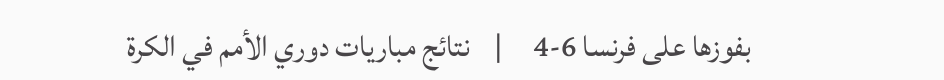بفوزها على فرنسا 6-4     |    نتائج مباريات دوري الأمم في الكرة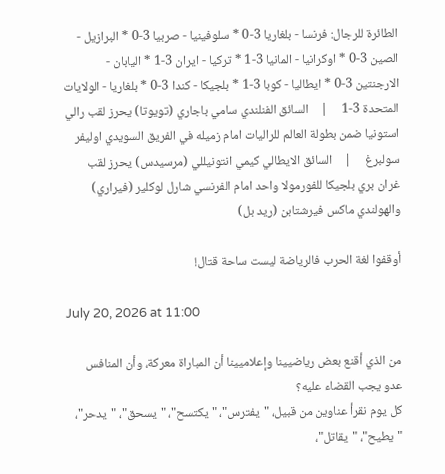الطائرة للرجال: فرنسا - بلغاريا 3-0 * سلوفينيا - صربيا 3-0 * البرازيل - الصين 3-0 * اوكرانيا - المانيا 3-1 * تركيا - ايران 3-1 * اليابان - الارجنتين 3-0 * ايطاليا - كوبا 3-1 * بلجيكا - كندا 3-0 * بلغاريا - الولايات المتحدة 3-1     |    السائق الفنلندي سامي باجاري (تويوتا) يحرز لقب رالي استونيا ضمن بطولة العالم للراليات امام زميله في الفريق السويدي اوليفر سولبرغ     |    السائق الايطالي كيمي انتونيللي (مرسيدس) يحرز لقب غران بري بلجيكا للفورمولا واحد امام الفرنسي شارل لوكلير (فيراري) والهولندي ماكس فيرشتابن (ريد بل)

أوقفوا لغة الحرب فالرياضة ليست ساحة قتال!

July 20, 2026 at 11:00

من الذي أقنع بعض رياضيينا وإعلاميينا أن المباراة معركة، وأن المنافس عدو يجب القضاء عليه؟
كل يوم نقرأ عناوين من قبيل، "يفترس"، "يكتسح"، "يسحق"، "يدحر"، "يطيح"، "يقاتل"،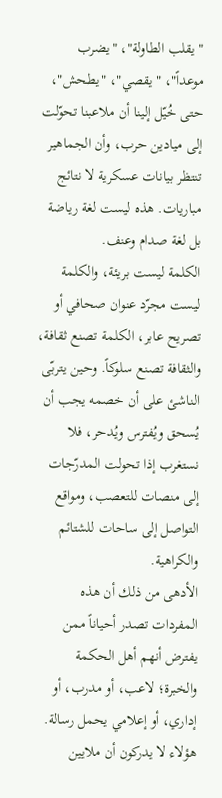"يقلب الطاولة"، "يضرب موعداً"، "يقصي"، "يطحش"، حتى خُيّل إلينا أن ملاعبنا تحوّلت إلى ميادين حرب، وأن الجماهير تنتظر بيانات عسكرية لا نتائج مباريات. هذه ليست لغة رياضة بل لغة صدام وعنف.
الكلمة ليست بريئة، والكلمة ليست مجرّد عنوان صحافي أو تصريح عابر، الكلمة تصنع ثقافة، والثقافة تصنع سلوكاً. وحين يتربّى الناشئ على أن خصمه يجب أن يُسحق ويُفترس ويُدحر، فلا نستغرب إذا تحولت المدرّجات إلى منصات للتعصب، ومواقع التواصل إلى ساحات للشتائم والكراهية.
الأدهى من ذلك أن هذه المفردات تصدر أحياناً ممن يفترض أنهم أهل الحكمة والخبرة؛ لاعب، أو مدرب، أو إداري، أو إعلامي يحمل رسالة. هؤلاء لا يدركون أن ملايين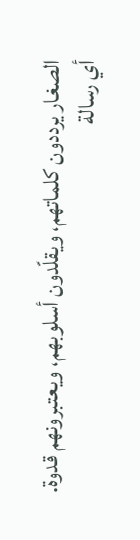الصغار يرددون كلماتهم، ويقلّدون أسلوبهم، ويعتبرونهم قدوة.
أي رسالة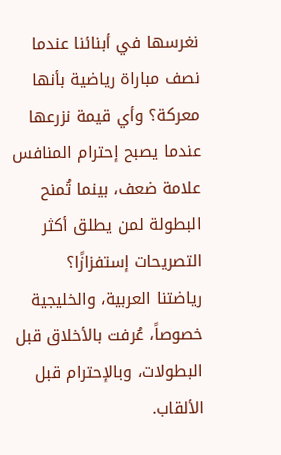نغرسها في أبنائنا عندما نصف مباراة رياضية بأنها معركة؟ وأي قيمة نزرعها عندما يصبح إحترام المنافس علامة ضعف، بينما تُمنح البطولة لمن يطلق أكثر التصريحات إستفزازًا؟
رياضتنا العربية، والخليجية خصوصاً، عُرفت بالأخلاق قبل البطولات، وبالإحترام قبل الألقاب.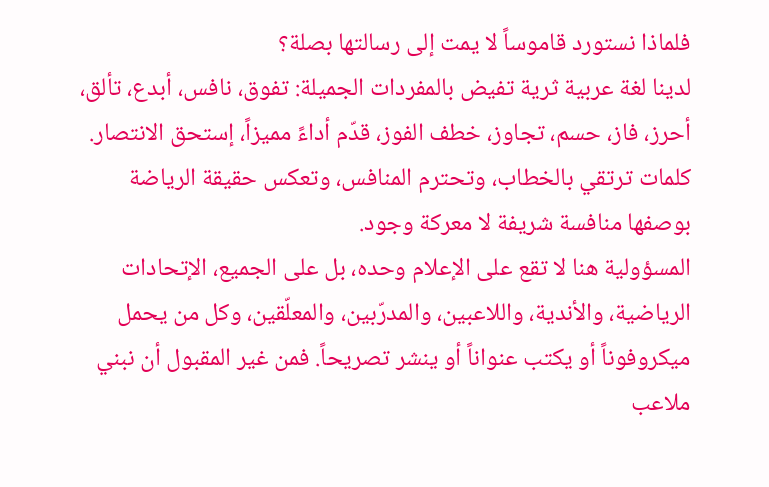فلماذا نستورد قاموساً لا يمت إلى رسالتها بصلة؟
لدينا لغة عربية ثرية تفيض بالمفردات الجميلة: تفوق، نافس، أبدع، تألق، أحرز، فاز، حسم، تجاوز، خطف الفوز، قدّم أداءً مميزاً، إستحق الانتصار. كلمات ترتقي بالخطاب، وتحترم المنافس، وتعكس حقيقة الرياضة بوصفها منافسة شريفة لا معركة وجود.
المسؤولية هنا لا تقع على الإعلام وحده، بل على الجميع، الإتحادات الرياضية، والأندية، واللاعبين، والمدرّبين، والمعلّقين، وكل من يحمل ميكروفوناً أو يكتب عنواناً أو ينشر تصريحاً. فمن غير المقبول أن نبني ملاعب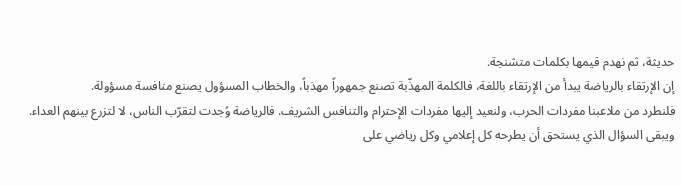حديثة، ثم نهدم قيمها بكلمات متشنجة.
إن الإرتقاء بالرياضة يبدأ من الإرتقاء باللغة، فالكلمة المهذّبة تصنع جمهوراً مهذباً، والخطاب المسؤول يصنع منافسة مسؤولة.
فلنطرد من ملاعبنا مفردات الحرب، ولنعيد إليها مفردات الإحترام والتنافس الشريف. فالرياضة وُجدت لتقرّب الناس، لا لتزرع بينهم العداء.
ويبقى السؤال الذي يستحق أن يطرحه كل إعلامي وكل رياضي على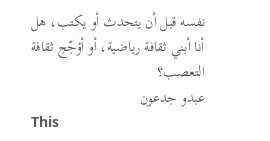نفسه قبل أن يتحدث أو يكتب، هل أنا أبني ثقافة رياضية، أو أؤجّج ثقافة التعصب؟
عبدو جدعون
This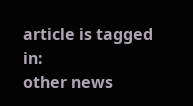article is tagged in:
other news